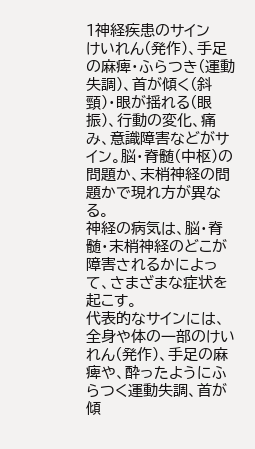1神経疾患のサイン
けいれん(発作)、手足の麻痺・ふらつき(運動失調)、首が傾く(斜頸)・眼が揺れる(眼振)、行動の変化、痛み、意識障害などがサイン。脳・脊髄(中枢)の問題か、末梢神経の問題かで現れ方が異なる。
神経の病気は、脳・脊髄・末梢神経のどこが障害されるかによって、さまざまな症状を起こす。
代表的なサインには、全身や体の一部のけいれん(発作)、手足の麻痺や、酔ったようにふらつく運動失調、首が傾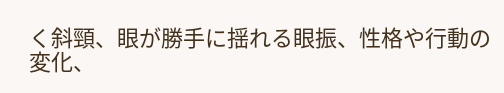く斜頸、眼が勝手に揺れる眼振、性格や行動の変化、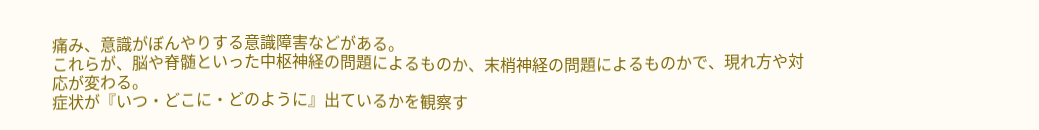痛み、意識がぼんやりする意識障害などがある。
これらが、脳や脊髄といった中枢神経の問題によるものか、末梢神経の問題によるものかで、現れ方や対応が変わる。
症状が『いつ・どこに・どのように』出ているかを観察す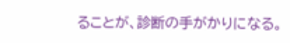ることが、診断の手がかりになる。